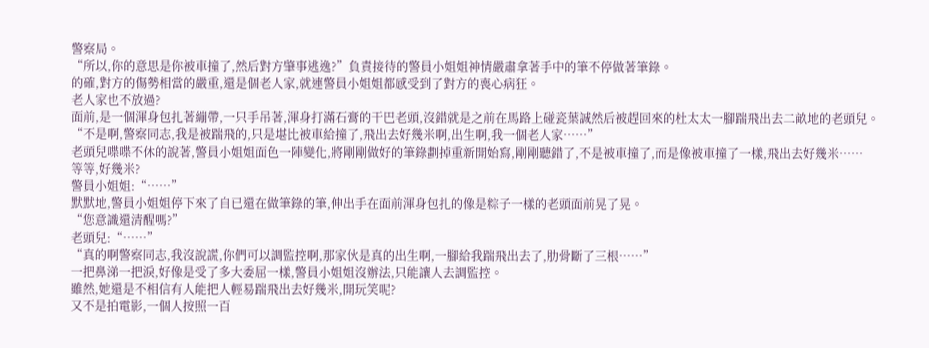警察局。
“所以,你的意思是你被車撞了,然后對方肇事逃逸?”負責接待的警員小姐姐神情嚴肅拿著手中的筆不停做著筆錄。
的確,對方的傷勢相當的嚴重,還是個老人家,就連警員小姐姐都感受到了對方的喪心病狂。
老人家也不放過?
面前,是一個渾身包扎著繃帶,一只手吊著,渾身打滿石膏的干巴老頭,沒錯就是之前在馬路上碰瓷葉誠然后被趕回來的杜太太一腳踹飛出去二畝地的老頭兒。
“不是啊,警察同志,我是被踹飛的,只是堪比被車給撞了,飛出去好幾米啊,出生啊,我一個老人家……”
老頭兒喋喋不休的說著,警員小姐姐面色一陣變化,將剛剛做好的筆錄劃掉重新開始寫,剛剛聽錯了,不是被車撞了,而是像被車撞了一樣,飛出去好幾米……
等等,好幾米?
警員小姐姐:“……”
默默地,警員小姐姐停下來了自已還在做筆錄的筆,伸出手在面前渾身包扎的像是粽子一樣的老頭面前晃了晃。
“您意識還清醒嗎?”
老頭兒:“……”
“真的啊警察同志,我沒說謊,你們可以調監控啊,那家伙是真的出生啊,一腳給我踹飛出去了,肋骨斷了三根……”
一把鼻涕一把淚,好像是受了多大委屈一樣,警員小姐姐沒辦法,只能讓人去調監控。
雖然,她還是不相信有人能把人輕易踹飛出去好幾米,開玩笑呢?
又不是拍電影,一個人按照一百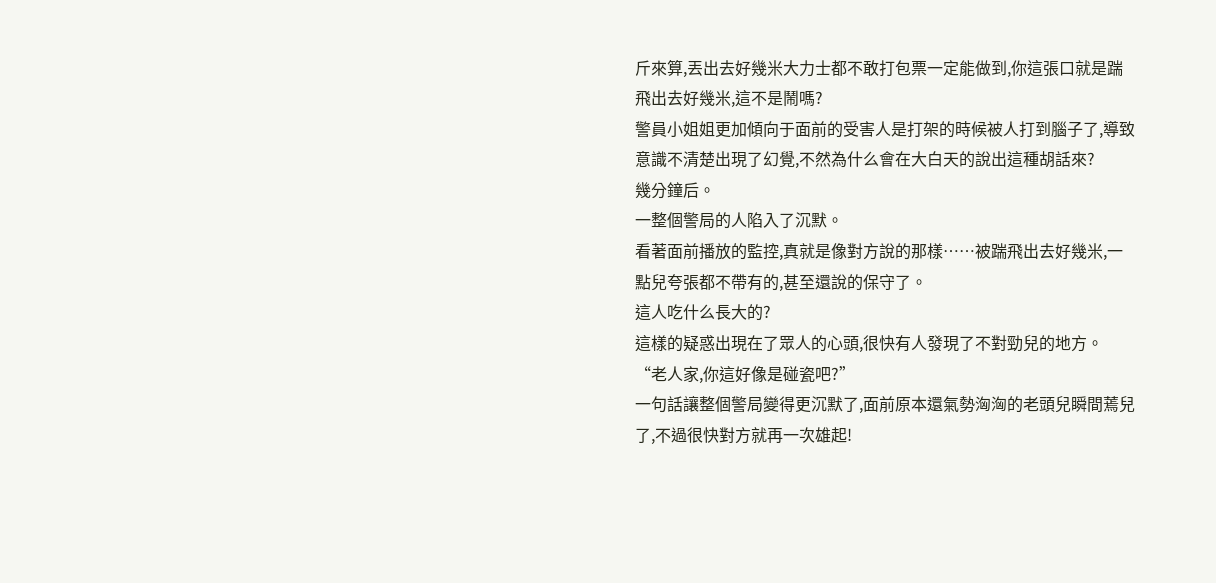斤來算,丟出去好幾米大力士都不敢打包票一定能做到,你這張口就是踹飛出去好幾米,這不是鬧嗎?
警員小姐姐更加傾向于面前的受害人是打架的時候被人打到腦子了,導致意識不清楚出現了幻覺,不然為什么會在大白天的說出這種胡話來?
幾分鐘后。
一整個警局的人陷入了沉默。
看著面前播放的監控,真就是像對方說的那樣……被踹飛出去好幾米,一點兒夸張都不帶有的,甚至還說的保守了。
這人吃什么長大的?
這樣的疑惑出現在了眾人的心頭,很快有人發現了不對勁兒的地方。
“老人家,你這好像是碰瓷吧?”
一句話讓整個警局變得更沉默了,面前原本還氣勢洶洶的老頭兒瞬間蔫兒了,不過很快對方就再一次雄起!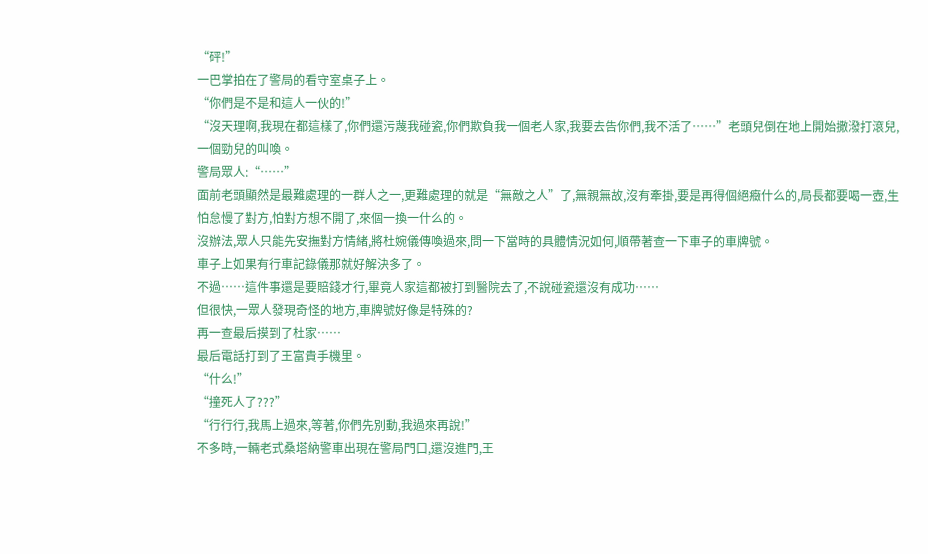“砰!”
一巴掌拍在了警局的看守室桌子上。
“你們是不是和這人一伙的!”
“沒天理啊,我現在都這樣了,你們還污蔑我碰瓷,你們欺負我一個老人家,我要去告你們,我不活了……”老頭兒倒在地上開始撒潑打滾兒,一個勁兒的叫喚。
警局眾人:“……”
面前老頭顯然是最難處理的一群人之一,更難處理的就是“無敵之人”了,無親無故,沒有牽掛,要是再得個絕癥什么的,局長都要喝一壺,生怕怠慢了對方,怕對方想不開了,來個一換一什么的。
沒辦法,眾人只能先安撫對方情緒,將杜婉儀傳喚過來,問一下當時的具體情況如何,順帶著查一下車子的車牌號。
車子上如果有行車記錄儀那就好解決多了。
不過……這件事還是要賠錢才行,畢竟人家這都被打到醫院去了,不說碰瓷還沒有成功……
但很快,一眾人發現奇怪的地方,車牌號好像是特殊的?
再一查最后摸到了杜家……
最后電話打到了王富貴手機里。
“什么!”
“撞死人了???”
“行行行,我馬上過來,等著,你們先別動,我過來再說!”
不多時,一輛老式桑塔納警車出現在警局門口,還沒進門,王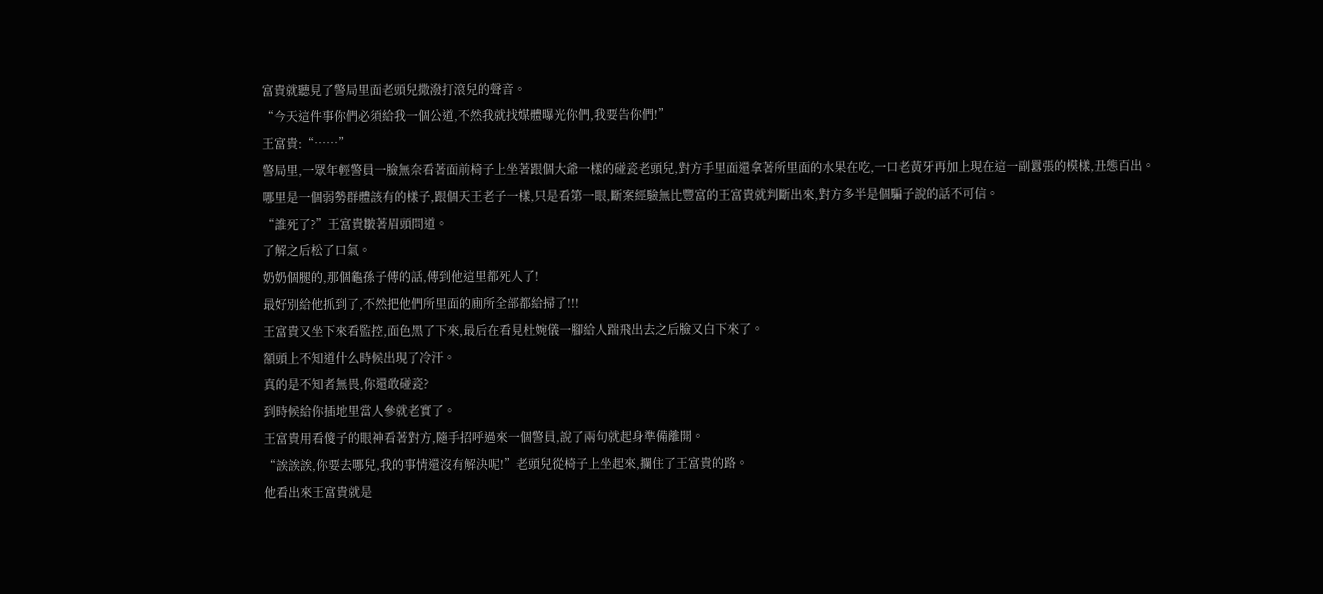富貴就聽見了警局里面老頭兒撒潑打滾兒的聲音。
“今天這件事你們必須給我一個公道,不然我就找媒體曝光你們,我要告你們!”
王富貴:“……”
警局里,一眾年輕警員一臉無奈看著面前椅子上坐著跟個大爺一樣的碰瓷老頭兒,對方手里面還拿著所里面的水果在吃,一口老黃牙再加上現在這一副囂張的模樣,丑態百出。
哪里是一個弱勢群體該有的樣子,跟個天王老子一樣,只是看第一眼,斷案經驗無比豐富的王富貴就判斷出來,對方多半是個騙子說的話不可信。
“誰死了?”王富貴皺著眉頭問道。
了解之后松了口氣。
奶奶個腿的,那個龜孫子傳的話,傳到他這里都死人了!
最好別給他抓到了,不然把他們所里面的廁所全部都給掃了!!!
王富貴又坐下來看監控,面色黑了下來,最后在看見杜婉儀一腳給人踹飛出去之后臉又白下來了。
額頭上不知道什么時候出現了冷汗。
真的是不知者無畏,你還敢碰瓷?
到時候給你插地里當人參就老實了。
王富貴用看傻子的眼神看著對方,隨手招呼過來一個警員,說了兩句就起身準備離開。
“誒誒誒,你要去哪兒,我的事情還沒有解決呢!”老頭兒從椅子上坐起來,攔住了王富貴的路。
他看出來王富貴就是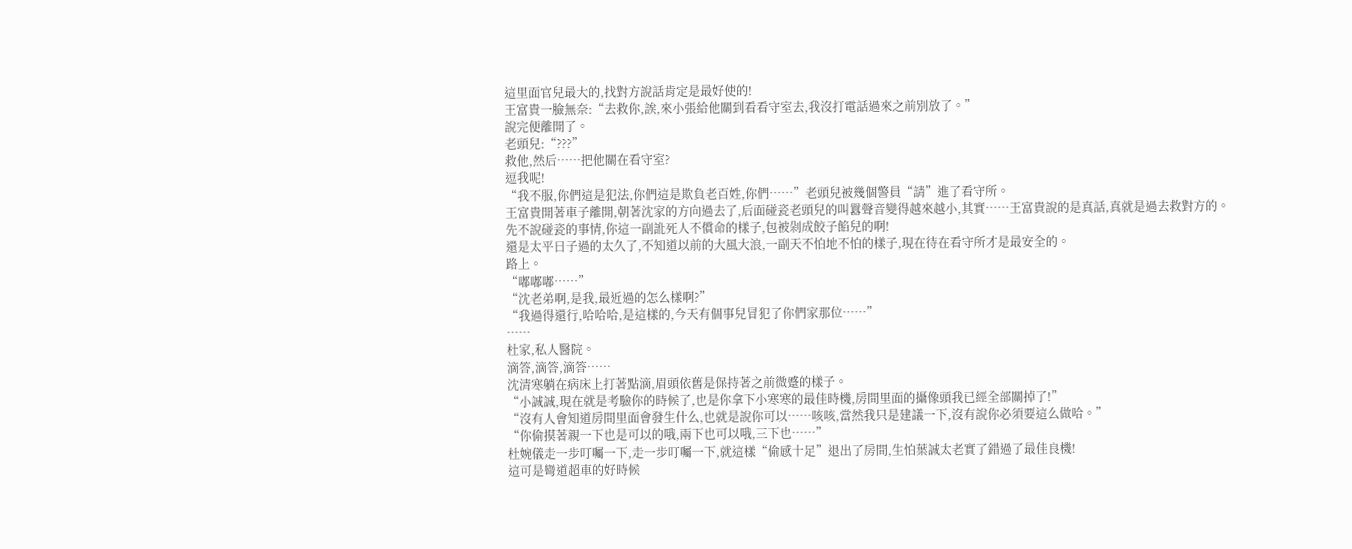這里面官兒最大的,找對方說話肯定是最好使的!
王富貴一臉無奈:“去救你,誒,來小張給他關到看看守室去,我沒打電話過來之前別放了。”
說完便離開了。
老頭兒:“???”
救他,然后……把他關在看守室?
逗我呢!
“我不服,你們這是犯法,你們這是欺負老百姓,你們……”老頭兒被幾個警員“請”進了看守所。
王富貴開著車子離開,朝著沈家的方向過去了,后面碰瓷老頭兒的叫囂聲音變得越來越小,其實……王富貴說的是真話,真就是過去救對方的。
先不說碰瓷的事情,你這一副訛死人不償命的樣子,包被剁成餃子餡兒的啊!
還是太平日子過的太久了,不知道以前的大風大浪,一副天不怕地不怕的樣子,現在待在看守所才是最安全的。
路上。
“嘟嘟嘟……”
“沈老弟啊,是我,最近過的怎么樣啊?”
“我過得還行,哈哈哈,是這樣的,今天有個事兒冒犯了你們家那位……”
……
杜家,私人醫院。
滴答,滴答,滴答……
沈清寒躺在病床上打著點滴,眉頭依舊是保持著之前微蹙的樣子。
“小誠誠,現在就是考驗你的時候了,也是你拿下小寒寒的最佳時機,房間里面的攝像頭我已經全部關掉了!”
“沒有人會知道房間里面會發生什么,也就是說你可以……咳咳,當然我只是建議一下,沒有說你必須要這么做哈。”
“你偷摸著親一下也是可以的哦,兩下也可以哦,三下也……”
杜婉儀走一步叮囑一下,走一步叮囑一下,就這樣“偷感十足”退出了房間,生怕葉誠太老實了錯過了最佳良機!
這可是彎道超車的好時候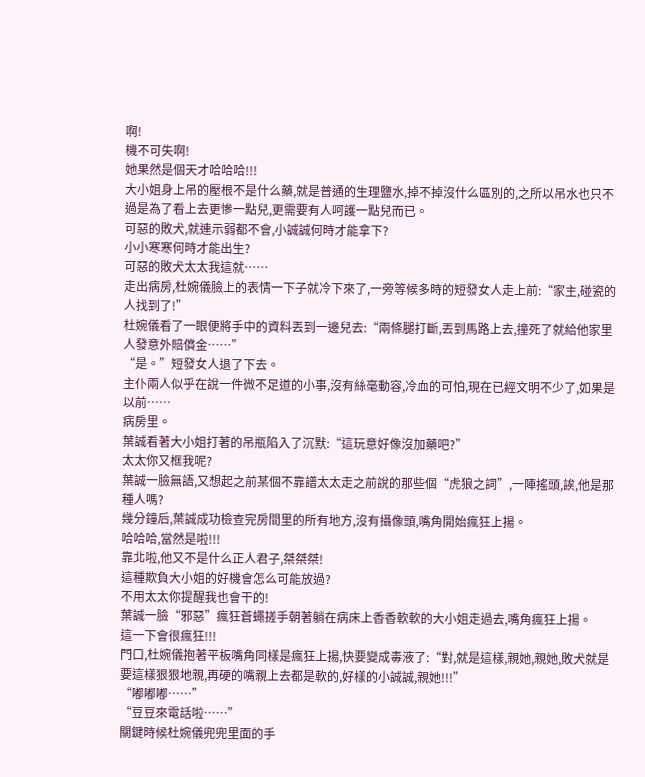啊!
機不可失啊!
她果然是個天才哈哈哈!!!
大小姐身上吊的壓根不是什么藥,就是普通的生理鹽水,掉不掉沒什么區別的,之所以吊水也只不過是為了看上去更慘一點兒,更需要有人呵護一點兒而已。
可惡的敗犬,就連示弱都不會,小誠誠何時才能拿下?
小小寒寒何時才能出生?
可惡的敗犬太太我這就……
走出病房,杜婉儀臉上的表情一下子就冷下來了,一旁等候多時的短發女人走上前:“家主,碰瓷的人找到了!”
杜婉儀看了一眼便將手中的資料丟到一邊兒去:“兩條腿打斷,丟到馬路上去,撞死了就給他家里人發意外賠償金……”
“是。”短發女人退了下去。
主仆兩人似乎在說一件微不足道的小事,沒有絲毫動容,冷血的可怕,現在已經文明不少了,如果是以前……
病房里。
葉誠看著大小姐打著的吊瓶陷入了沉默:“這玩意好像沒加藥吧?”
太太你又框我呢?
葉誠一臉無語,又想起之前某個不靠譜太太走之前說的那些個“虎狼之詞”,一陣搖頭,誒,他是那種人嗎?
幾分鐘后,葉誠成功檢查完房間里的所有地方,沒有攝像頭,嘴角開始瘋狂上揚。
哈哈哈,當然是啦!!!
靠北啦,他又不是什么正人君子,桀桀桀!
這種欺負大小姐的好機會怎么可能放過?
不用太太你提醒我也會干的!
葉誠一臉“邪惡”瘋狂蒼蠅搓手朝著躺在病床上香香軟軟的大小姐走過去,嘴角瘋狂上揚。
這一下會很瘋狂!!!
門口,杜婉儀抱著平板嘴角同樣是瘋狂上揚,快要變成毒液了:“對,就是這樣,親她,親她,敗犬就是要這樣狠狠地親,再硬的嘴親上去都是軟的,好樣的小誠誠,親她!!!”
“嘟嘟嘟……”
“豆豆來電話啦……”
關鍵時候杜婉儀兜兜里面的手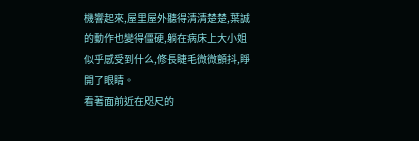機響起來,屋里屋外聽得清清楚楚,葉誠的動作也變得僵硬,躺在病床上大小姐似乎感受到什么,修長睫毛微微顫抖,睜開了眼睛。
看著面前近在咫尺的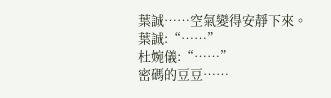葉誠……空氣變得安靜下來。
葉誠:“……”
杜婉儀:“……”
密碼的豆豆……